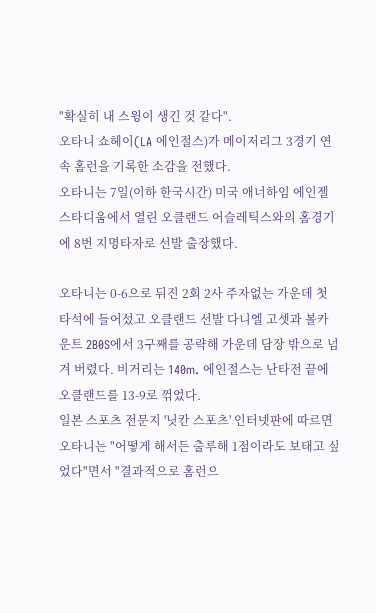"확실히 내 스윙이 생긴 것 같다".
오타니 쇼헤이(LA 에인절스)가 메이저리그 3경기 연속 홈런을 기록한 소감을 전했다.
오타니는 7일(이하 한국시간) 미국 애너하임 에인젤스타디움에서 열린 오클랜드 어슬레틱스와의 홈경기에 8번 지명타자로 선발 출장했다.

오타니는 0-6으로 뒤진 2회 2사 주자없는 가운데 첫 타석에 들어섰고 오클랜드 선발 다니엘 고셋과 볼카운트 2B0S에서 3구째를 공략해 가운데 담장 밖으로 넘겨 버렸다. 비거리는 140m. 에인절스는 난타전 끝에 오클랜드를 13-9로 꺾었다.
일본 스포츠 전문지 '닛칸 스포츠' 인터넷판에 따르면 오타니는 "어떻게 해서든 출루해 1점이라도 보태고 싶었다"면서 "결과적으로 홈런으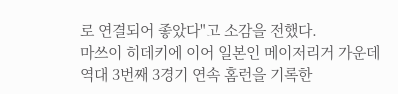로 연결되어 좋았다"고 소감을 전했다.
마쓰이 히데키에 이어 일본인 메이저리거 가운데 역대 3번째 3경기 연속 홈런을 기록한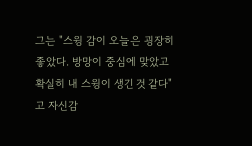그는 "스윙 감이 오늘은 굉장히 좋았다. 방망이 중심에 맞았고 확실히 내 스윙이 생긴 것 같다"고 자신감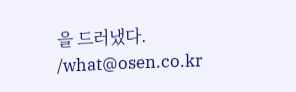을 드러냈다. /what@osen.co.kr